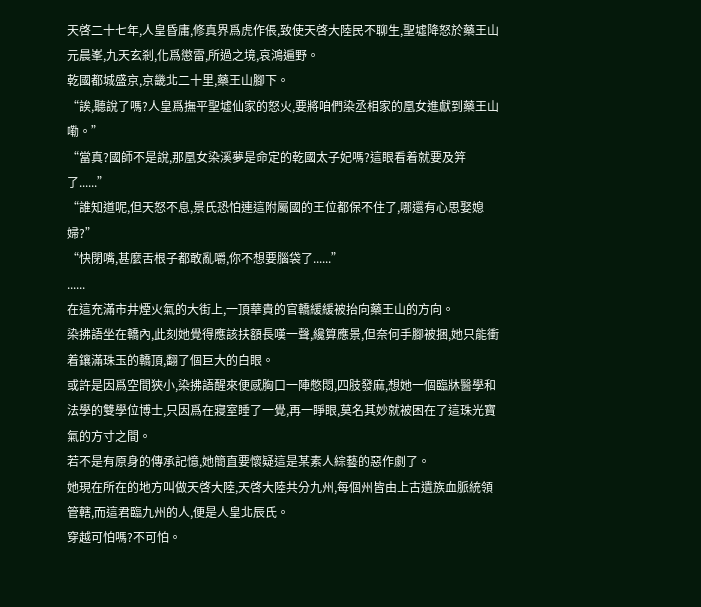天啓二十七年,人皇昏庸,修真界爲虎作倀,致使天啓大陸民不聊生,聖墟降怒於藥王山元晨峯,九天玄剎,化爲懲雷,所過之境,哀鴻遍野。
乾國都城盛京,京畿北二十里,藥王山腳下。
“誒,聽說了嗎?人皇爲撫平聖墟仙家的怒火,要將咱們染丞相家的凰女進獻到藥王山嘞。”
“當真?國師不是說,那凰女染溪夢是命定的乾國太子妃嗎?這眼看着就要及笄了......”
“誰知道呢,但天怒不息,景氏恐怕連這附屬國的王位都保不住了,哪還有心思娶媳婦?”
“快閉嘴,甚麼舌根子都敢亂嚼,你不想要腦袋了......”
......
在這充滿市井煙火氣的大街上,一頂華貴的官轎緩緩被抬向藥王山的方向。
染拂語坐在轎內,此刻她覺得應該扶額長嘆一聲,纔算應景,但奈何手腳被捆,她只能衝着鑲滿珠玉的轎頂,翻了個巨大的白眼。
或許是因爲空間狹小,染拂語醒來便感胸口一陣憋悶,四肢發麻,想她一個臨牀醫學和法學的雙學位博士,只因爲在寢室睡了一覺,再一睜眼,莫名其妙就被困在了這珠光寶氣的方寸之間。
若不是有原身的傳承記憶,她簡直要懷疑這是某素人綜藝的惡作劇了。
她現在所在的地方叫做天啓大陸,天啓大陸共分九州,每個州皆由上古遺族血脈統領管轄,而這君臨九州的人,便是人皇北辰氏。
穿越可怕嗎?不可怕。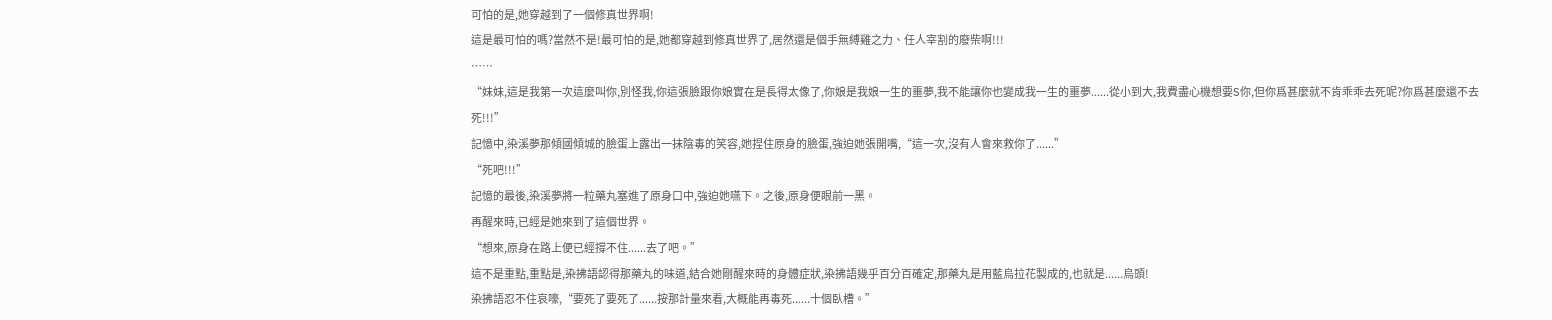可怕的是,她穿越到了一個修真世界啊!
這是最可怕的嗎?當然不是!最可怕的是,她都穿越到修真世界了,居然還是個手無縛雞之力、任人宰割的廢柴啊!!!
……
“妹妹,這是我第一次這麼叫你,別怪我,你這張臉跟你娘實在是長得太像了,你娘是我娘一生的噩夢,我不能讓你也變成我一生的噩夢......從小到大,我費盡心機想要S你,但你爲甚麼就不肯乖乖去死呢?你爲甚麼還不去死!!!”
記憶中,染溪夢那傾國傾城的臉蛋上露出一抹陰毒的笑容,她捏住原身的臉蛋,強迫她張開嘴,“這一次,沒有人會來救你了......”
“死吧!!!”
記憶的最後,染溪夢將一粒藥丸塞進了原身口中,強迫她嚥下。之後,原身便眼前一黑。
再醒來時,已經是她來到了這個世界。
“想來,原身在路上便已經撐不住......去了吧。”
這不是重點,重點是,染拂語認得那藥丸的味道,結合她剛醒來時的身體症狀,染拂語幾乎百分百確定,那藥丸是用藍烏拉花製成的,也就是......烏頭!
染拂語忍不住哀嚎,“要死了要死了......按那計量來看,大概能再毒死......十個臥槽。”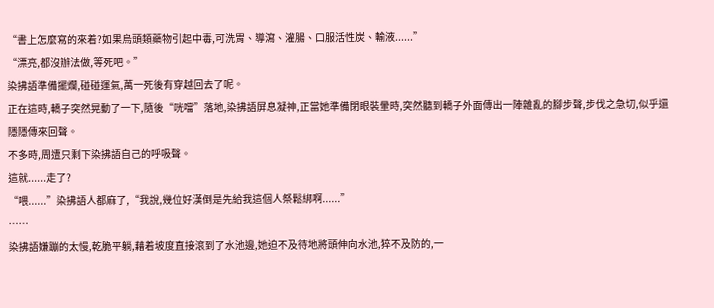“書上怎麼寫的來着?如果烏頭類藥物引起中毒,可洗胃、導瀉、灌腸、口服活性炭、輸液......”
“漂亮,都沒辦法做,等死吧。”
染拂語準備擺爛,碰碰運氣,萬一死後有穿越回去了呢。
正在這時,轎子突然晃動了一下,隨後“咣噹”落地,染拂語屏息凝神,正當她準備閉眼裝暈時,突然聽到轎子外面傳出一陣雜亂的腳步聲,步伐之急切,似乎還隱隱傳來回聲。
不多時,周遭只剩下染拂語自己的呼吸聲。
這就......走了?
“喂......”染拂語人都麻了,“我說,幾位好漢倒是先給我這個人祭鬆綁啊......”
……
染拂語嫌蹦的太慢,乾脆平躺,藉着坡度直接滾到了水池邊,她迫不及待地將頭伸向水池,猝不及防的,一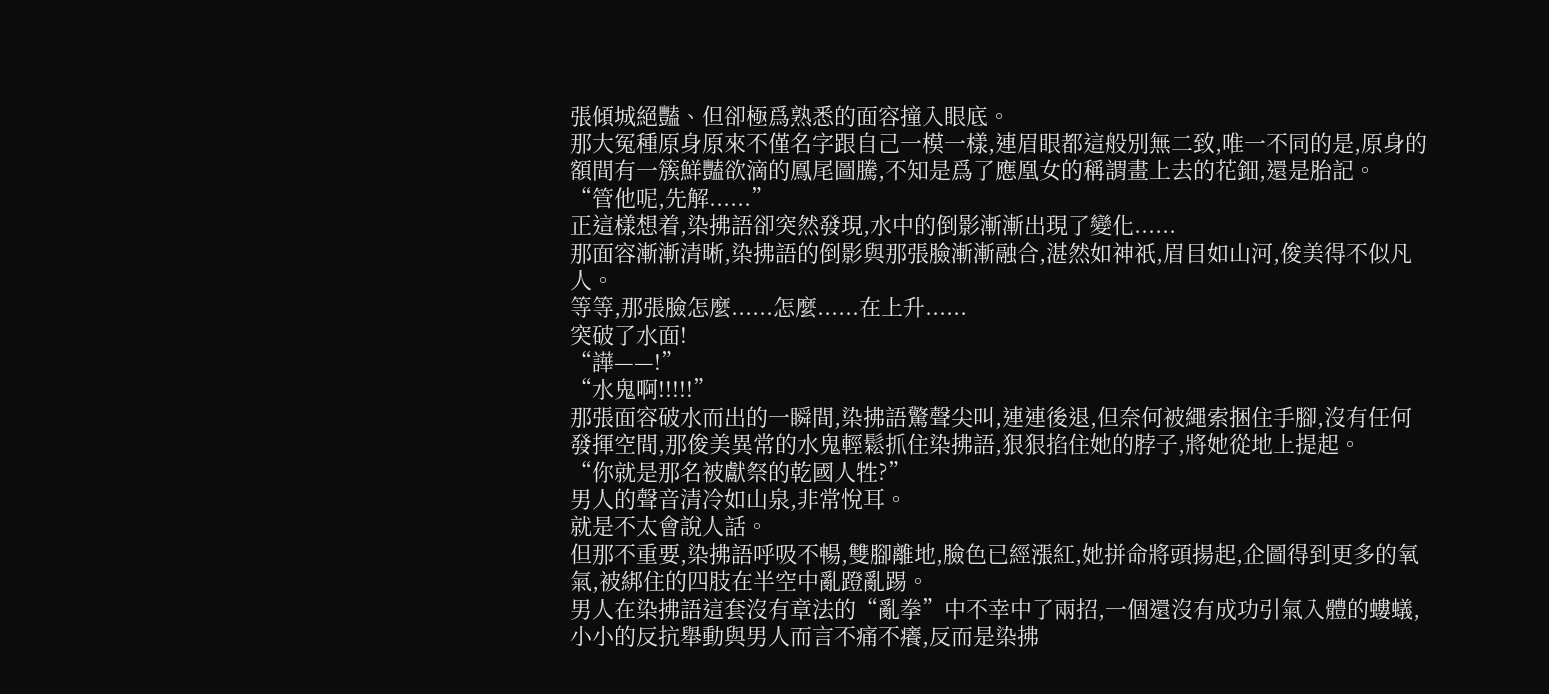張傾城絕豔、但卻極爲熟悉的面容撞入眼底。
那大冤種原身原來不僅名字跟自己一模一樣,連眉眼都這般別無二致,唯一不同的是,原身的額間有一簇鮮豔欲滴的鳳尾圖騰,不知是爲了應凰女的稱謂畫上去的花鈿,還是胎記。
“管他呢,先解......”
正這樣想着,染拂語卻突然發現,水中的倒影漸漸出現了變化......
那面容漸漸清晰,染拂語的倒影與那張臉漸漸融合,湛然如神祇,眉目如山河,俊美得不似凡人。
等等,那張臉怎麼......怎麼......在上升......
突破了水面!
“譁——!”
“水鬼啊!!!!!”
那張面容破水而出的一瞬間,染拂語驚聲尖叫,連連後退,但奈何被繩索捆住手腳,沒有任何發揮空間,那俊美異常的水鬼輕鬆抓住染拂語,狠狠掐住她的脖子,將她從地上提起。
“你就是那名被獻祭的乾國人牲?”
男人的聲音清冷如山泉,非常悅耳。
就是不太會說人話。
但那不重要,染拂語呼吸不暢,雙腳離地,臉色已經漲紅,她拼命將頭揚起,企圖得到更多的氧氣,被綁住的四肢在半空中亂蹬亂踢。
男人在染拂語這套沒有章法的“亂拳”中不幸中了兩招,一個還沒有成功引氣入體的螻蟻,小小的反抗舉動與男人而言不痛不癢,反而是染拂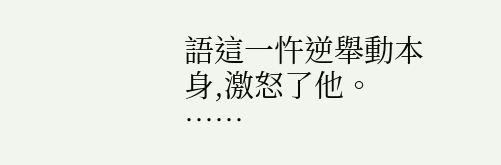語這一忤逆舉動本身,激怒了他。
……